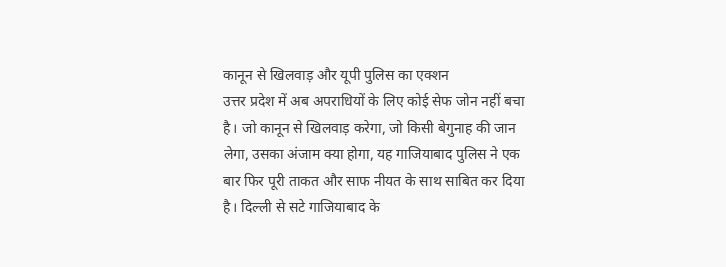कानून से खिलवाड़ और यूपी पुलिस का एक्शन
उत्तर प्रदेश में अब अपराधियों के लिए कोई सेफ जोन नहीं बचा है। जो कानून से खिलवाड़ करेगा, जो किसी बेगुनाह की जान लेगा, उसका अंजाम क्या होगा, यह गाजियाबाद पुलिस ने एक बार फिर पूरी ताकत और साफ नीयत के साथ साबित कर दिया है। दिल्ली से सटे गाजियाबाद के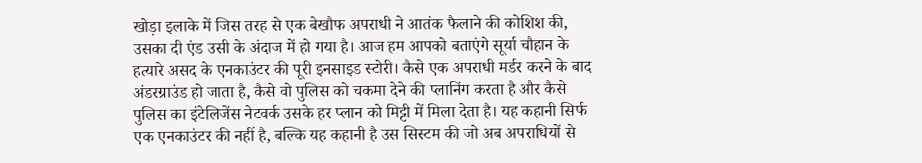खोड़ा इलाके में जिस तरह से एक बेखौफ अपराधी ने आतंक फैलाने की कोशिश की, उसका दी एंड उसी के अंदाज में हो गया है। आज हम आपको बताएंगे सूर्या चौहान के हत्यारे असद के एनकाउंटर की पूरी इनसाइड स्टोरी। कैसे एक अपराधी मर्डर करने के बाद अंडरग्राउंड हो जाता है, कैसे वो पुलिस को चकमा देने की प्लानिंग करता है और कैसे पुलिस का इंटेलिजेंस नेटवर्क उसके हर प्लान को मिट्टी में मिला देता है। यह कहानी सिर्फ एक एनकाउंटर की नहीं है, बल्कि यह कहानी है उस सिस्टम की जो अब अपराधियों से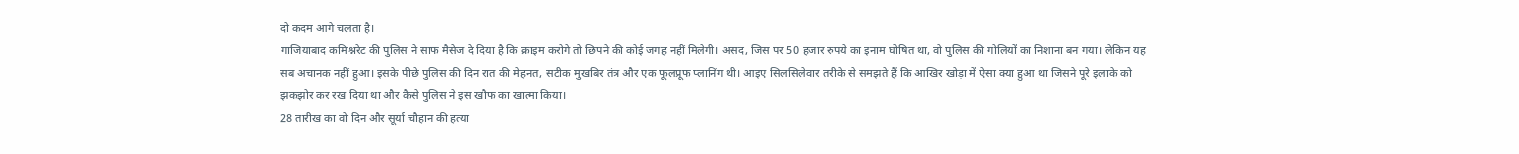दो कदम आगे चलता है।
गाजियाबाद कमिश्नरेट की पुलिस ने साफ मैसेज दे दिया है कि क्राइम करोगे तो छिपने की कोई जगह नहीं मिलेगी। असद, जिस पर 50 हजार रुपये का इनाम घोषित था, वो पुलिस की गोलियों का निशाना बन गया। लेकिन यह सब अचानक नहीं हुआ। इसके पीछे पुलिस की दिन रात की मेहनत, सटीक मुखबिर तंत्र और एक फूलप्रूफ प्लानिंग थी। आइए सिलसिलेवार तरीके से समझते हैं कि आखिर खोड़ा में ऐसा क्या हुआ था जिसने पूरे इलाके को झकझोर कर रख दिया था और कैसे पुलिस ने इस खौफ का खात्मा किया।
28 तारीख का वो दिन और सूर्या चौहान की हत्या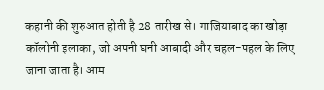कहानी की शुरुआत होती है 28 तारीख से। गाजियाबाद का खोड़ा कॉलोनी इलाका, जो अपनी घनी आबादी और चहल-पहल के लिए जाना जाता है। आम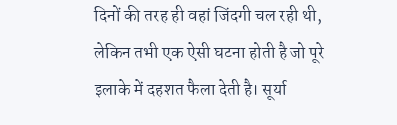दिनों की तरह ही वहां जिंदगी चल रही थी, लेकिन तभी एक ऐसी घटना होती है जो पूरे इलाके में दहशत फैला देती है। सूर्या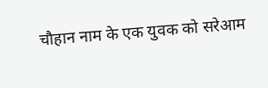चौहान नाम के एक युवक को सरेआम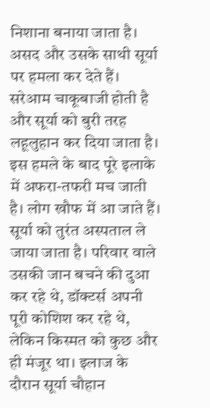निशाना बनाया जाता है। असद और उसके साथी सूर्या पर हमला कर देते हैं। सरेआम चाकूबाजी होती है और सूर्या को बुरी तरह लहूलुहान कर दिया जाता है। इस हमले के बाद पूरे इलाके में अफरा-तफरी मच जाती है। लोग खौफ में आ जाते हैं।
सूर्या को तुरंत अस्पताल ले जाया जाता है। परिवार वाले उसकी जान बचने की दुआ कर रहे थे, डॉक्टर्स अपनी पूरी कोशिश कर रहे थे, लेकिन किस्मत को कुछ और ही मंजूर था। इलाज के दौरान सूर्या चौहान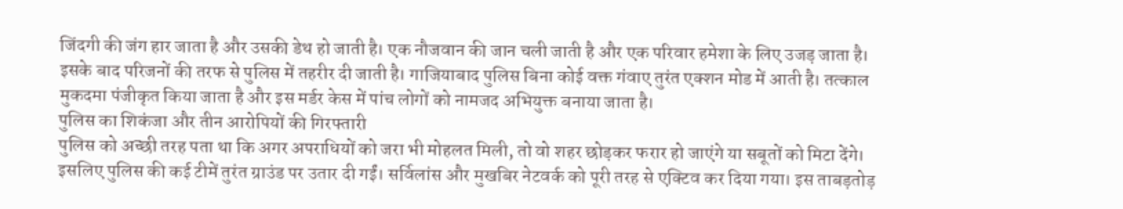जिंदगी की जंग हार जाता है और उसकी डेथ हो जाती है। एक नौजवान की जान चली जाती है और एक परिवार हमेशा के लिए उजड़ जाता है। इसके बाद परिजनों की तरफ से पुलिस में तहरीर दी जाती है। गाजियाबाद पुलिस बिना कोई वक्त गंवाए तुरंत एक्शन मोड में आती है। तत्काल मुकदमा पंजीकृत किया जाता है और इस मर्डर केस में पांच लोगों को नामजद अभियुक्त बनाया जाता है।
पुलिस का शिकंजा और तीन आरोपियों की गिरफ्तारी
पुलिस को अच्छी तरह पता था कि अगर अपराधियों को जरा भी मोहलत मिली, तो वो शहर छोड़कर फरार हो जाएंगे या सबूतों को मिटा देंगे। इसलिए पुलिस की कई टीमें तुरंत ग्राउंड पर उतार दी गईं। सर्विलांस और मुखबिर नेटवर्क को पूरी तरह से एक्टिव कर दिया गया। इस ताबड़तोड़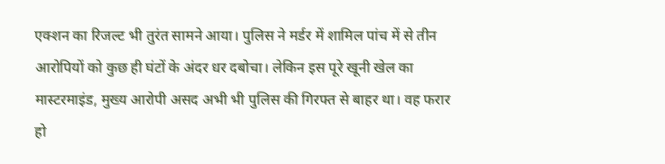एक्शन का रिजल्ट भी तुरंत सामने आया। पुलिस ने मर्डर में शामिल पांच में से तीन आरोपियों को कुछ ही घंटों के अंदर धर दबोचा। लेकिन इस पूरे खूनी खेल का मास्टरमाइंड, मुख्य आरोपी असद अभी भी पुलिस की गिरफ्त से बाहर था। वह फरार हो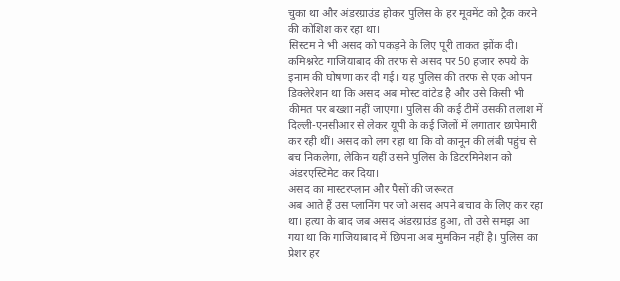चुका था और अंडरग्राउंड होकर पुलिस के हर मूवमेंट को ट्रैक करने की कोशिश कर रहा था।
सिस्टम ने भी असद को पकड़ने के लिए पूरी ताकत झोंक दी। कमिश्नरेट गाजियाबाद की तरफ से असद पर 50 हजार रुपये के इनाम की घोषणा कर दी गई। यह पुलिस की तरफ से एक ओपन डिक्लेरेशन था कि असद अब मोस्ट वांटेड है और उसे किसी भी कीमत पर बख्शा नहीं जाएगा। पुलिस की कई टीमें उसकी तलाश में दिल्ली-एनसीआर से लेकर यूपी के कई जिलों में लगातार छापेमारी कर रही थीं। असद को लग रहा था कि वो कानून की लंबी पहुंच से बच निकलेगा, लेकिन यहीं उसने पुलिस के डिटरमिनेशन को अंडरएस्टिमेट कर दिया।
असद का मास्टरप्लान और पैसों की जरूरत
अब आते हैं उस प्लानिंग पर जो असद अपने बचाव के लिए कर रहा था। हत्या के बाद जब असद अंडरग्राउंड हुआ, तो उसे समझ आ गया था कि गाजियाबाद में छिपना अब मुमकिन नहीं है। पुलिस का प्रेशर हर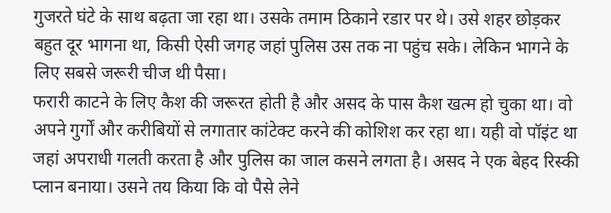गुजरते घंटे के साथ बढ़ता जा रहा था। उसके तमाम ठिकाने रडार पर थे। उसे शहर छोड़कर बहुत दूर भागना था, किसी ऐसी जगह जहां पुलिस उस तक ना पहुंच सके। लेकिन भागने के लिए सबसे जरूरी चीज थी पैसा।
फरारी काटने के लिए कैश की जरूरत होती है और असद के पास कैश खत्म हो चुका था। वो अपने गुर्गों और करीबियों से लगातार कांटेक्ट करने की कोशिश कर रहा था। यही वो पॉइंट था जहां अपराधी गलती करता है और पुलिस का जाल कसने लगता है। असद ने एक बेहद रिस्की प्लान बनाया। उसने तय किया कि वो पैसे लेने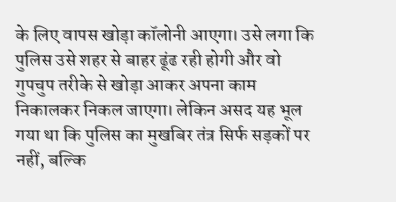के लिए वापस खोड़ा कॉलोनी आएगा। उसे लगा कि पुलिस उसे शहर से बाहर ढूंढ रही होगी और वो गुपचुप तरीके से खोड़ा आकर अपना काम निकालकर निकल जाएगा। लेकिन असद यह भूल गया था कि पुलिस का मुखबिर तंत्र सिर्फ सड़कों पर नहीं, बल्कि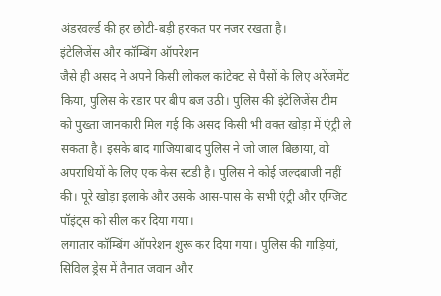अंडरवर्ल्ड की हर छोटी-बड़ी हरकत पर नजर रखता है।
इंटेलिजेंस और कॉम्बिंग ऑपरेशन
जैसे ही असद ने अपने किसी लोकल कांटेक्ट से पैसों के लिए अरेंजमेंट किया, पुलिस के रडार पर बीप बज उठी। पुलिस की इंटेलिजेंस टीम को पुख्ता जानकारी मिल गई कि असद किसी भी वक्त खोड़ा में एंट्री ले सकता है। इसके बाद गाजियाबाद पुलिस ने जो जाल बिछाया, वो अपराधियों के लिए एक केस स्टडी है। पुलिस ने कोई जल्दबाजी नहीं की। पूरे खोड़ा इलाके और उसके आस-पास के सभी एंट्री और एग्जिट पॉइंट्स को सील कर दिया गया।
लगातार कॉम्बिंग ऑपरेशन शुरू कर दिया गया। पुलिस की गाड़ियां, सिविल ड्रेस में तैनात जवान और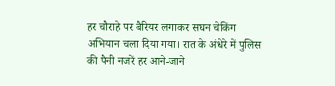हर चौराहे पर बैरियर लगाकर सघन चेकिंग अभियान चला दिया गया। रात के अंधेरे में पुलिस की पैनी नजरें हर आने-जाने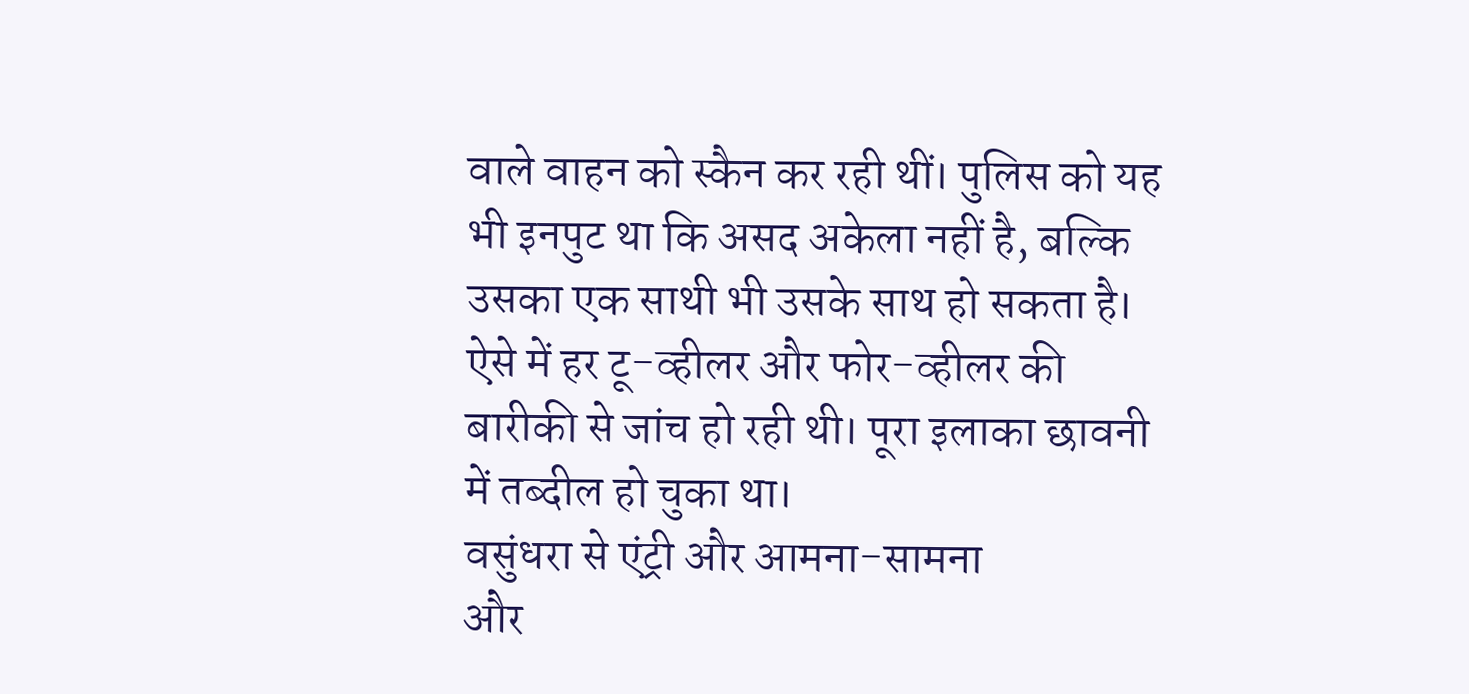वाले वाहन को स्कैन कर रही थीं। पुलिस को यह भी इनपुट था कि असद अकेला नहीं है, बल्कि उसका एक साथी भी उसके साथ हो सकता है। ऐसे में हर टू-व्हीलर और फोर-व्हीलर की बारीकी से जांच हो रही थी। पूरा इलाका छावनी में तब्दील हो चुका था।
वसुंधरा से एंट्री और आमना-सामना
और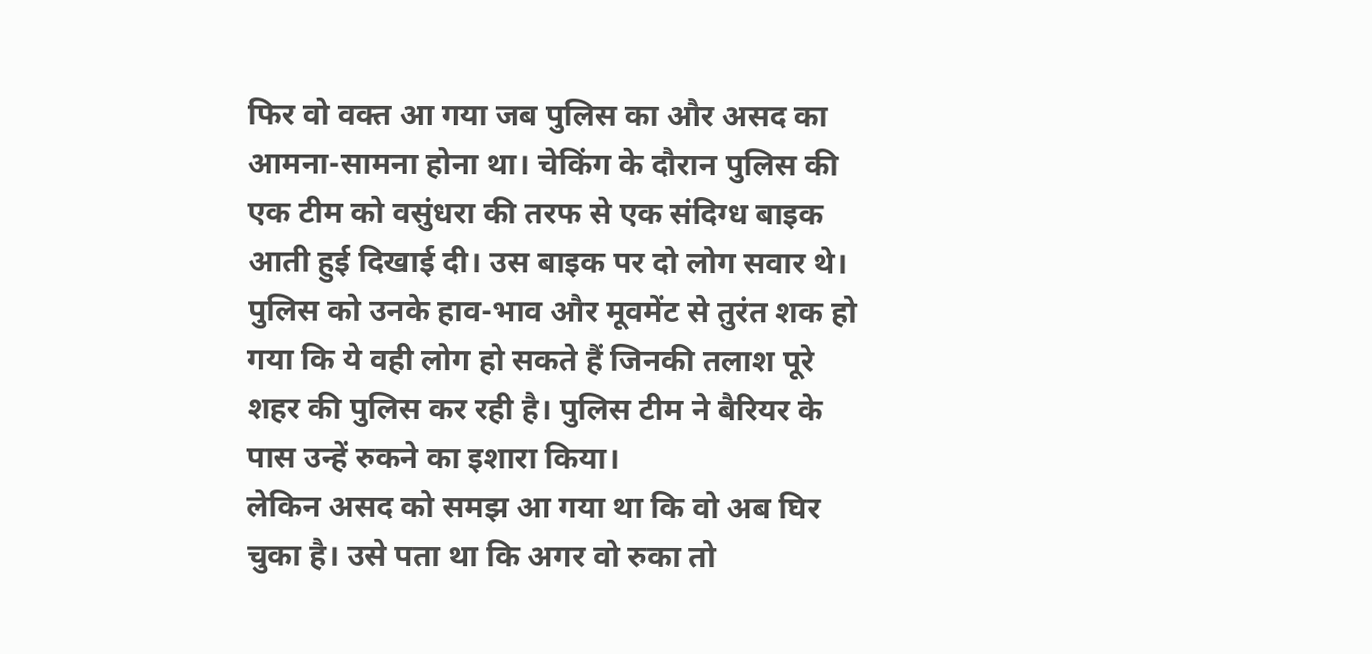फिर वो वक्त आ गया जब पुलिस का और असद का आमना-सामना होना था। चेकिंग के दौरान पुलिस की एक टीम को वसुंधरा की तरफ से एक संदिग्ध बाइक आती हुई दिखाई दी। उस बाइक पर दो लोग सवार थे। पुलिस को उनके हाव-भाव और मूवमेंट से तुरंत शक हो गया कि ये वही लोग हो सकते हैं जिनकी तलाश पूरे शहर की पुलिस कर रही है। पुलिस टीम ने बैरियर के पास उन्हें रुकने का इशारा किया।
लेकिन असद को समझ आ गया था कि वो अब घिर चुका है। उसे पता था कि अगर वो रुका तो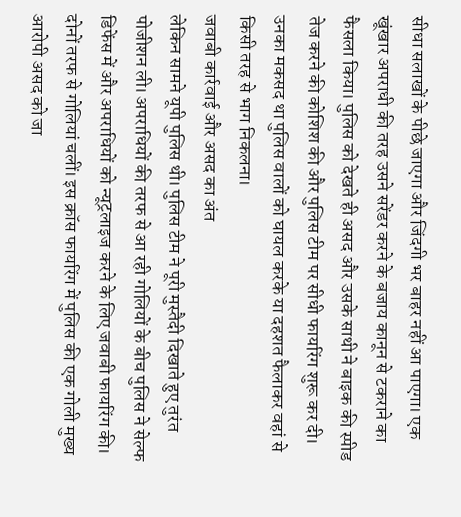सीधा सलाखों के पीछे जाएगा और जिंदगी भर बाहर नहीं आ पाएगा। एक खूंखार अपराधी की तरह उसने सरेंडर करने के बजाय कानून से टकराने का फैसला किया। पुलिस को देखते ही असद और उसके साथी ने बाइक की स्पीड तेज करने की कोशिश की और पुलिस टीम पर सीधी फायरिंग शुरू कर दी। उनका मकसद था पुलिस वालों को घायल करके या दहशत फैलाकर वहां से किसी तरह से भाग निकलना।
जवाबी कार्रवाई और असद का अंत
लेकिन सामने यूपी पुलिस थी। पुलिस टीम ने पूरी मुस्तैदी दिखाते हुए तुरंत पोजीशन ली। अपराधियों की तरफ से आ रही गोलियों के बीच पुलिस ने सेल्फ डिफेंस में और अपराधियों को न्यूट्रलाइज करने के लिए जवाबी फायरिंग की। दोनों तरफ से गोलियां चलीं। इस क्रॉस फायरिंग में पुलिस की एक गोली मुख्य आरोपी असद को जा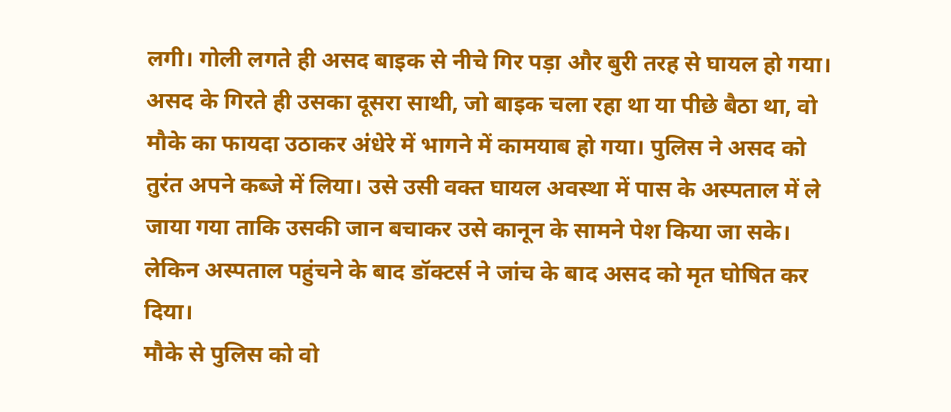लगी। गोली लगते ही असद बाइक से नीचे गिर पड़ा और बुरी तरह से घायल हो गया।
असद के गिरते ही उसका दूसरा साथी, जो बाइक चला रहा था या पीछे बैठा था, वो मौके का फायदा उठाकर अंधेरे में भागने में कामयाब हो गया। पुलिस ने असद को तुरंत अपने कब्जे में लिया। उसे उसी वक्त घायल अवस्था में पास के अस्पताल में ले जाया गया ताकि उसकी जान बचाकर उसे कानून के सामने पेश किया जा सके। लेकिन अस्पताल पहुंचने के बाद डॉक्टर्स ने जांच के बाद असद को मृत घोषित कर दिया।
मौके से पुलिस को वो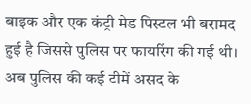बाइक और एक कंट्री मेड पिस्टल भी बरामद हुई है जिससे पुलिस पर फायरिंग की गई थी। अब पुलिस की कई टीमें असद के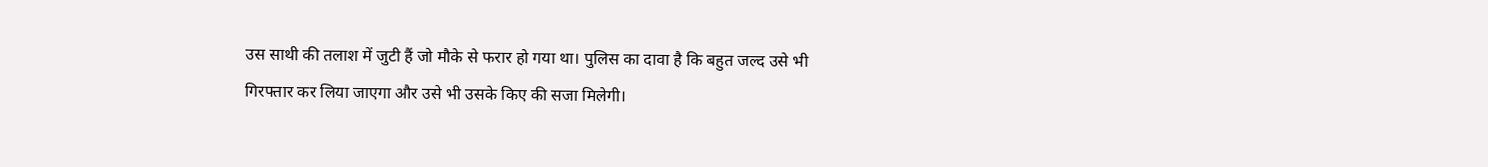उस साथी की तलाश में जुटी हैं जो मौके से फरार हो गया था। पुलिस का दावा है कि बहुत जल्द उसे भी गिरफ्तार कर लिया जाएगा और उसे भी उसके किए की सजा मिलेगी।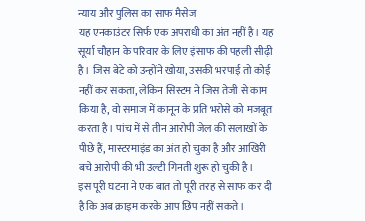न्याय और पुलिस का साफ मैसेज
यह एनकाउंटर सिर्फ एक अपराधी का अंत नहीं है। यह सूर्या चौहान के परिवार के लिए इंसाफ की पहली सीढ़ी है। जिस बेटे को उन्होंने खोया, उसकी भरपाई तो कोई नहीं कर सकता, लेकिन सिस्टम ने जिस तेजी से काम किया है, वो समाज में कानून के प्रति भरोसे को मजबूत करता है। पांच में से तीन आरोपी जेल की सलाखों के पीछे हैं, मास्टरमाइंड का अंत हो चुका है और आखिरी बचे आरोपी की भी उल्टी गिनती शुरू हो चुकी है।
इस पूरी घटना ने एक बात तो पूरी तरह से साफ कर दी है कि अब क्राइम करके आप छिप नहीं सकते।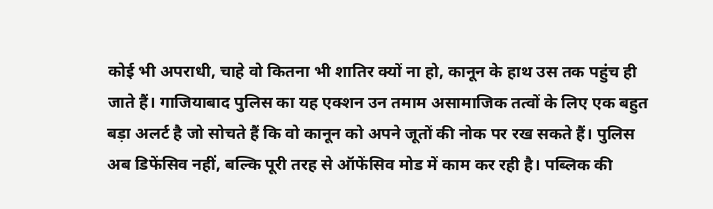कोई भी अपराधी, चाहे वो कितना भी शातिर क्यों ना हो, कानून के हाथ उस तक पहुंच ही जाते हैं। गाजियाबाद पुलिस का यह एक्शन उन तमाम असामाजिक तत्वों के लिए एक बहुत बड़ा अलर्ट है जो सोचते हैं कि वो कानून को अपने जूतों की नोक पर रख सकते हैं। पुलिस अब डिफेंसिव नहीं, बल्कि पूरी तरह से ऑफेंसिव मोड में काम कर रही है। पब्लिक की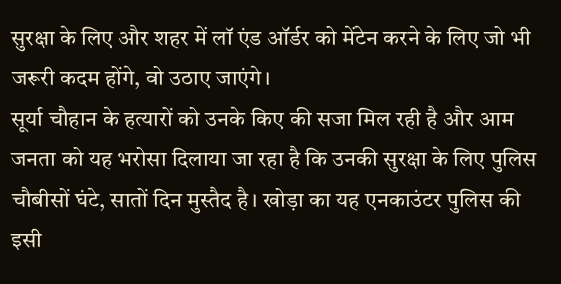सुरक्षा के लिए और शहर में लॉ एंड ऑर्डर को मेंटेन करने के लिए जो भी जरूरी कदम होंगे, वो उठाए जाएंगे।
सूर्या चौहान के हत्यारों को उनके किए की सजा मिल रही है और आम जनता को यह भरोसा दिलाया जा रहा है कि उनकी सुरक्षा के लिए पुलिस चौबीसों घंटे, सातों दिन मुस्तैद है। खोड़ा का यह एनकाउंटर पुलिस की इसी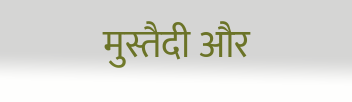मुस्तैदी और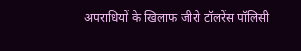अपराधियों के खिलाफ जीरो टॉलरेंस पॉलिसी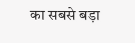का सबसे बड़ा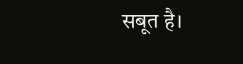सबूत है।